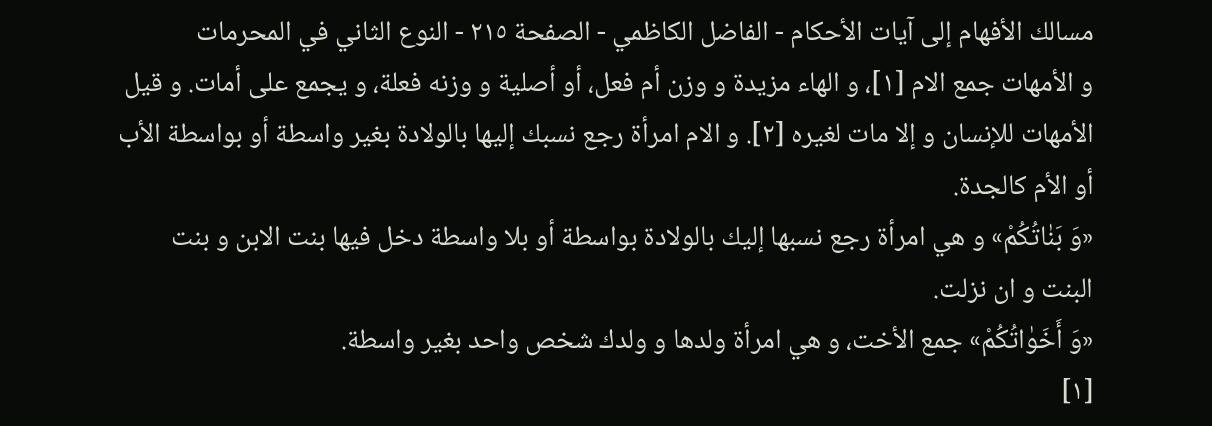مسالك الأفهام إلى آيات الأحكام - الفاضل الكاظمي - الصفحة ٢١٥ - النوع الثاني في المحرمات
و الأمهات جمع الام [١]، و الهاء مزيدة و وزن أم فعل، أو أصلية و وزنه فعلة، و يجمع على أمات. و قيل الأمهات للإنسان و إلا مات لغيره [٢]. و الام امرأة رجع نسبك إليها بالولادة بغير واسطة أو بواسطة الأب أو الأم كالجدة.
«وَ بَنٰاتُكُمْ» و هي امرأة رجع نسبها إليك بالولادة بواسطة أو بلا واسطة دخل فيها بنت الابن و بنت البنت و ان نزلت.
«وَ أَخَوٰاتُكُمْ» جمع الأخت، و هي امرأة ولدها و ولدك شخص واحد بغير واسطة.
[١]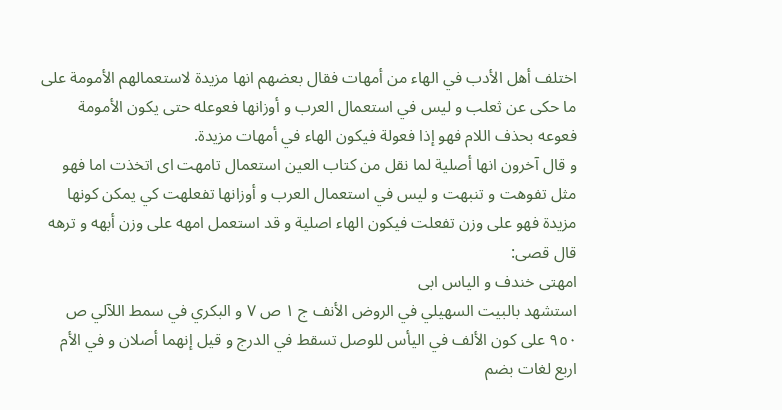اختلف أهل الأدب في الهاء من أمهات فقال بعضهم انها مزيدة لاستعمالهم الأمومة على ما حكى عن ثعلب و ليس في استعمال العرب و أوزانها فعوعله حتى يكون الأمومة فعوعه بحذف اللام فهو إذا فعولة فيكون الهاء في أمهات مزيدة.
و قال آخرون انها أصلية لما نقل من كتاب العين استعمال تامهت اى اتخذت اما فهو مثل تفوهت و تنبهت و ليس في استعمال العرب و أوزانها تفعلهت كي يمكن كونها مزيدة فهو على وزن تفعلت فيكون الهاء اصلية و قد استعمل امهه على وزن أبهه و ترهه قال قصى:
امهتى خندف و الياس ابى
استشهد بالبيت السهيلي في الروض الأنف ج ١ ص ٧ و البكري في سمط اللآلي ص ٩٥٠ على كون الألف في اليأس للوصل تسقط في الدرج و قيل إنهما أصلان و في الأم اربع لغات بضم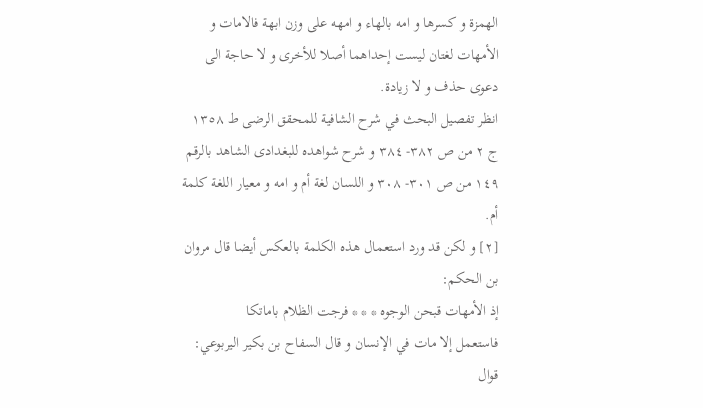الهمزة و كسرها و امه بالهاء و امهه على وزن ابهة فالامات و الأمهات لغتان ليست إحداهما أصلا للأخرى و لا حاجة الى دعوى حذف و لا زيادة.
انظر تفصيل البحث في شرح الشافية للمحقق الرضى ط ١٣٥٨ ج ٢ من ص ٣٨٢- ٣٨٤ و شرح شواهده للبغدادى الشاهد بالرقم ١٤٩ من ص ٣٠١- ٣٠٨ و اللسان لغة أم و امه و معيار اللغة كلمة أم.
[٢] و لكن قد ورد استعمال هذه الكلمة بالعكس أيضا قال مروان بن الحكم:
إذ الأمهات قبحن الوجوه * * * فرجت الظلام باماتكا
فاستعمل إلا مات في الإنسان و قال السفاح بن بكير اليربوعي:
قوال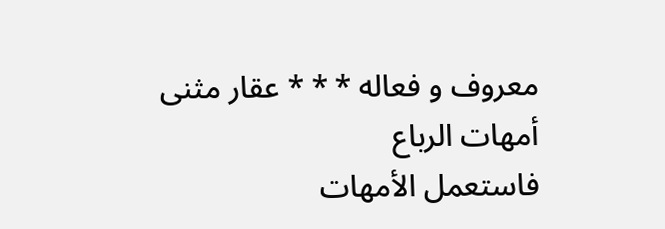معروف و فعاله * * * عقار مثنى أمهات الرباع
فاستعمل الأمهات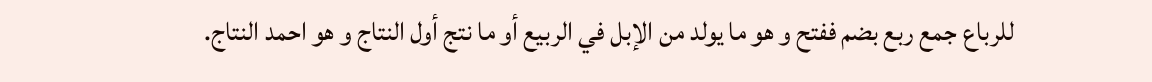للرباع جمع ربع بضم ففتح و هو ما يولد من الإبل في الربيع أو ما نتج أول النتاج و هو احمد النتاج.